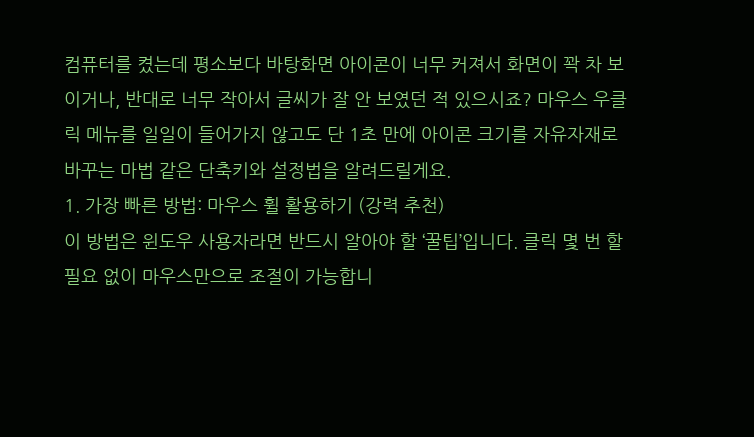컴퓨터를 켰는데 평소보다 바탕화면 아이콘이 너무 커져서 화면이 꽉 차 보이거나, 반대로 너무 작아서 글씨가 잘 안 보였던 적 있으시죠? 마우스 우클릭 메뉴를 일일이 들어가지 않고도 단 1초 만에 아이콘 크기를 자유자재로 바꾸는 마법 같은 단축키와 설정법을 알려드릴게요.
1. 가장 빠른 방법: 마우스 휠 활용하기 (강력 추천)
이 방법은 윈도우 사용자라면 반드시 알아야 할 ‘꿀팁’입니다. 클릭 몇 번 할 필요 없이 마우스만으로 조절이 가능합니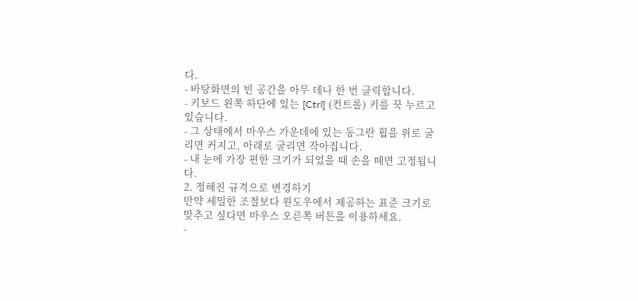다.
- 바탕화면의 빈 공간을 아무 데나 한 번 클릭합니다.
- 키보드 왼쪽 하단에 있는 [Ctrl] (컨트롤) 키를 꾹 누르고 있습니다.
- 그 상태에서 마우스 가운데에 있는 동그란 휠을 위로 굴리면 커지고, 아래로 굴리면 작아집니다.
- 내 눈에 가장 편한 크기가 되었을 때 손을 떼면 고정됩니다.
2. 정해진 규격으로 변경하기
만약 세밀한 조절보다 윈도우에서 제공하는 표준 크기로 맞추고 싶다면 마우스 오른쪽 버튼을 이용하세요.
-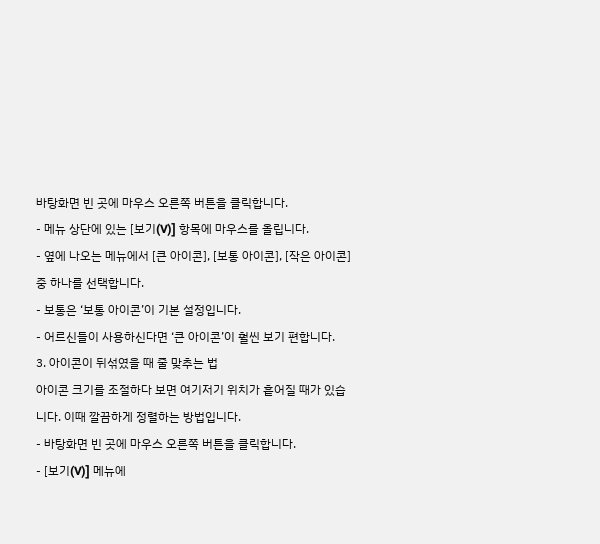바탕화면 빈 곳에 마우스 오른쪽 버튼을 클릭합니다.
- 메뉴 상단에 있는 [보기(V)] 항목에 마우스를 올립니다.
- 옆에 나오는 메뉴에서 [큰 아이콘], [보통 아이콘], [작은 아이콘] 중 하나를 선택합니다.
- 보통은 ‘보통 아이콘’이 기본 설정입니다.
- 어르신들이 사용하신다면 ‘큰 아이콘’이 훨씬 보기 편합니다.
3. 아이콘이 뒤섞였을 때 줄 맞추는 법
아이콘 크기를 조절하다 보면 여기저기 위치가 흩어질 때가 있습니다. 이때 깔끔하게 정렬하는 방법입니다.
- 바탕화면 빈 곳에 마우스 오른쪽 버튼을 클릭합니다.
- [보기(V)] 메뉴에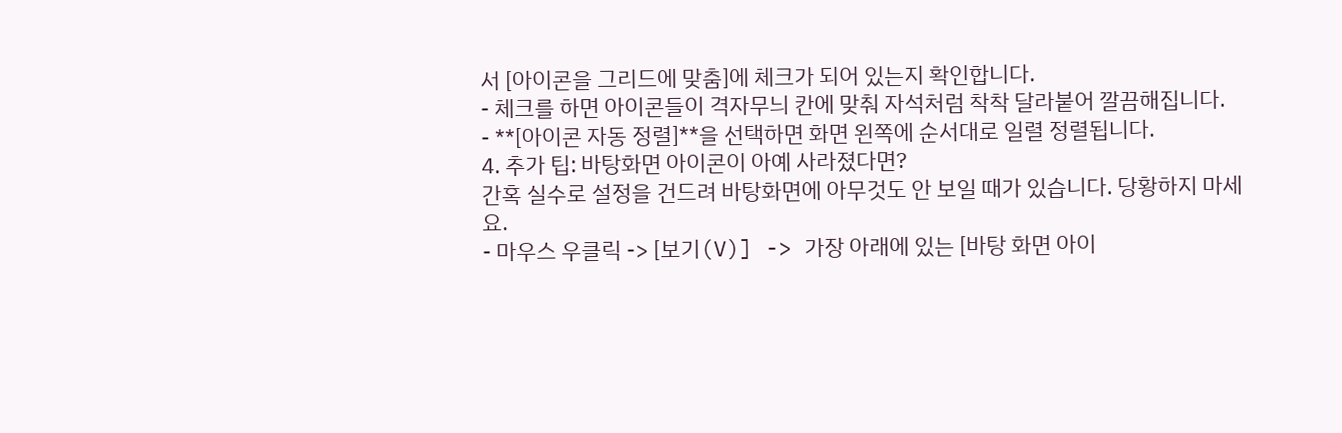서 [아이콘을 그리드에 맞춤]에 체크가 되어 있는지 확인합니다.
- 체크를 하면 아이콘들이 격자무늬 칸에 맞춰 자석처럼 착착 달라붙어 깔끔해집니다.
- **[아이콘 자동 정렬]**을 선택하면 화면 왼쪽에 순서대로 일렬 정렬됩니다.
4. 추가 팁: 바탕화면 아이콘이 아예 사라졌다면?
간혹 실수로 설정을 건드려 바탕화면에 아무것도 안 보일 때가 있습니다. 당황하지 마세요.
- 마우스 우클릭 -> [보기(V)] -> 가장 아래에 있는 [바탕 화면 아이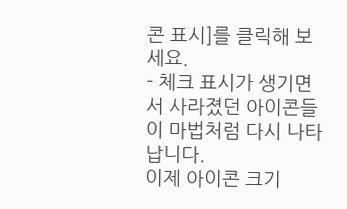콘 표시]를 클릭해 보세요.
- 체크 표시가 생기면서 사라졌던 아이콘들이 마법처럼 다시 나타납니다.
이제 아이콘 크기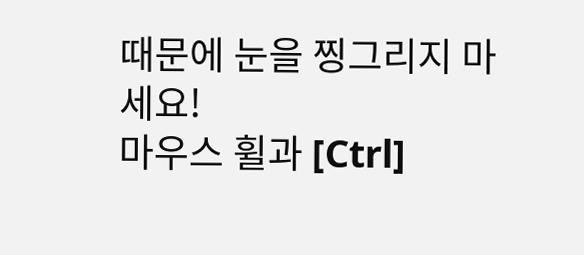때문에 눈을 찡그리지 마세요!
마우스 휠과 [Ctrl]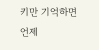키만 기억하면 언제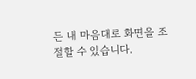든 내 마음대로 화면을 조절할 수 있습니다.